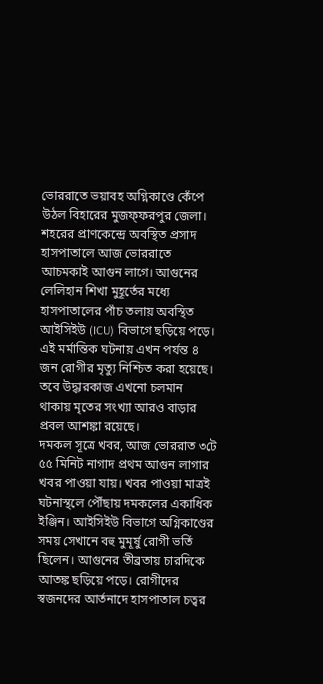ভোররাতে ভয়াবহ অগ্নিকাণ্ডে কেঁপে উঠল বিহারের মুজফ্ফরপুর জেলা। শহরের প্রাণকেন্দ্রে অবস্থিত প্রসাদ হাসপাতালে আজ ভোররাতে আচমকাই আগুন লাগে। আগুনের লেলিহান শিখা মুহূর্তের মধ্যে হাসপাতালের পাঁচ তলায় অবস্থিত আইসিইউ (ICU) বিভাগে ছড়িয়ে পড়ে। এই মর্মান্তিক ঘটনায় এখন পর্যন্ত ৪ জন রোগীর মৃত্যু নিশ্চিত করা হয়েছে। তবে উদ্ধারকাজ এখনো চলমান থাকায় মৃতের সংখ্যা আরও বাড়ার প্রবল আশঙ্কা রয়েছে।
দমকল সূত্রে খবর, আজ ভোররাত ৩টে ৫৫ মিনিট নাগাদ প্রথম আগুন লাগার খবর পাওয়া যায়। খবর পাওয়া মাত্রই ঘটনাস্থলে পৌঁছায় দমকলের একাধিক ইঞ্জিন। আইসিইউ বিভাগে অগ্নিকাণ্ডের সময় সেখানে বহু মুমূর্ষু রোগী ভর্তি ছিলেন। আগুনের তীব্রতায় চারদিকে আতঙ্ক ছড়িয়ে পড়ে। রোগীদের স্বজনদের আর্তনাদে হাসপাতাল চত্বর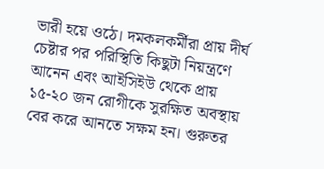ভারী হয়ে ওঠে। দমকলকর্মীরা প্রায় দীর্ঘ চেষ্টার পর পরিস্থিতি কিছুটা নিয়ন্ত্রণে আনেন এবং আইসিইউ থেকে প্রায় ১৫-২০ জন রোগীকে সুরক্ষিত অবস্থায় বের করে আনতে সক্ষম হন। গুরুতর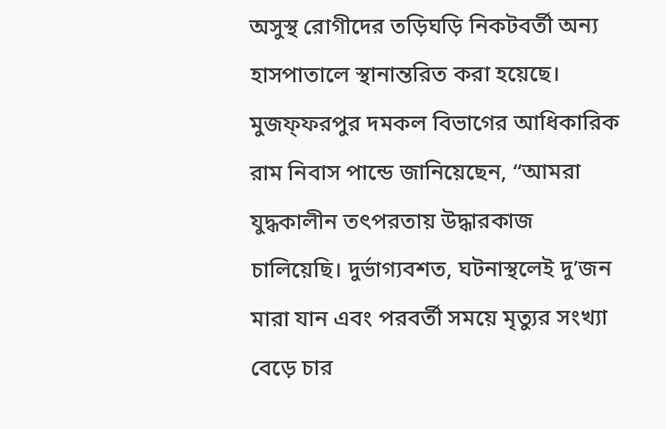অসুস্থ রোগীদের তড়িঘড়ি নিকটবর্তী অন্য হাসপাতালে স্থানান্তরিত করা হয়েছে।
মুজফ্ফরপুর দমকল বিভাগের আধিকারিক রাম নিবাস পান্ডে জানিয়েছেন, “আমরা যুদ্ধকালীন তৎপরতায় উদ্ধারকাজ চালিয়েছি। দুর্ভাগ্যবশত, ঘটনাস্থলেই দু’জন মারা যান এবং পরবর্তী সময়ে মৃত্যুর সংখ্যা বেড়ে চার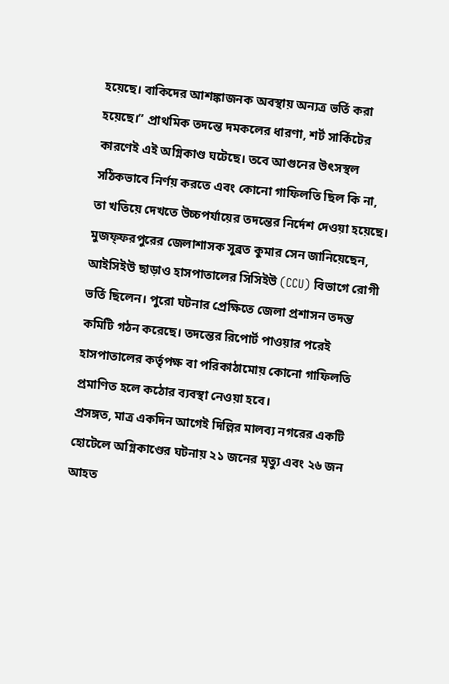হয়েছে। বাকিদের আশঙ্কাজনক অবস্থায় অন্যত্র ভর্তি করা হয়েছে।” প্রাথমিক তদন্তে দমকলের ধারণা, শর্ট সার্কিটের কারণেই এই অগ্নিকাণ্ড ঘটেছে। তবে আগুনের উৎসস্থল সঠিকভাবে নির্ণয় করতে এবং কোনো গাফিলতি ছিল কি না, তা খতিয়ে দেখতে উচ্চপর্যায়ের তদন্তের নির্দেশ দেওয়া হয়েছে।
মুজফ্ফরপুরের জেলাশাসক সুব্রত কুমার সেন জানিয়েছেন, আইসিইউ ছাড়াও হাসপাতালের সিসিইউ (CCU) বিভাগে রোগী ভর্তি ছিলেন। পুরো ঘটনার প্রেক্ষিতে জেলা প্রশাসন তদন্ত কমিটি গঠন করেছে। তদন্তের রিপোর্ট পাওয়ার পরেই হাসপাতালের কর্তৃপক্ষ বা পরিকাঠামোয় কোনো গাফিলতি প্রমাণিত হলে কঠোর ব্যবস্থা নেওয়া হবে।
প্রসঙ্গত, মাত্র একদিন আগেই দিল্লির মালব্য নগরের একটি হোটেলে অগ্নিকাণ্ডের ঘটনায় ২১ জনের মৃত্যু এবং ২৬ জন আহত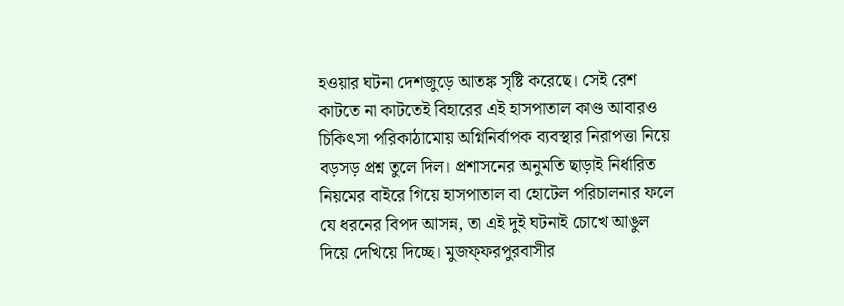হওয়ার ঘটনা দেশজুড়ে আতঙ্ক সৃষ্টি করেছে। সেই রেশ কাটতে না কাটতেই বিহারের এই হাসপাতাল কাণ্ড আবারও চিকিৎসা পরিকাঠামোয় অগ্নিনির্বাপক ব্যবস্থার নিরাপত্তা নিয়ে বড়সড় প্রশ্ন তুলে দিল। প্রশাসনের অনুমতি ছাড়াই নির্ধারিত নিয়মের বাইরে গিয়ে হাসপাতাল বা হোটেল পরিচালনার ফলে যে ধরনের বিপদ আসন্ন, তা এই দুই ঘটনাই চোখে আঙুল দিয়ে দেখিয়ে দিচ্ছে। মুজফ্ফরপুরবাসীর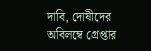দাবি, দোষীদের অবিলম্বে গ্রেপ্তার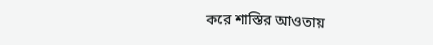করে শাস্তির আওতায়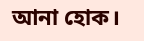আনা হোক।